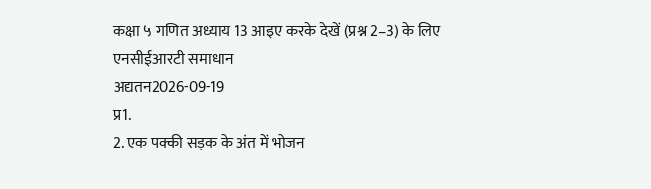कक्षा ५ गणित अध्याय 13 आइए करके देखें (प्रश्न 2–3) के लिए एनसीईआरटी समाधान
अद्यतन2026-09-19
प्र1.
2. एक पक्की सड़क के अंत में भोजन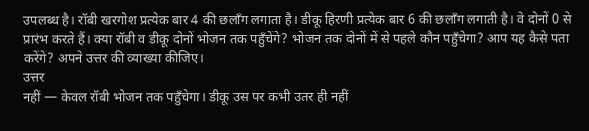उपलब्ध है। रॉबी खरगोश प्रत्येक बार 4 की छलाँग लगाता है। डीकू हिरणी प्रत्येक बार 6 की छलाँग लगाती है। वे दोनों 0 से प्रारंभ करते हैं। क्या रॉबी व डीकू दोनों भोजन तक पहुँचेंगे? भोजन तक दोनों में से पहले कौन पहुँचेगा? आप यह कैसे पता करेंगे? अपने उत्तर की व्याख्या कीजिए।
उत्तर
नहीं — केवल रॉबी भोजन तक पहुँचेगा। डीकू उस पर कभी उतर ही नहीं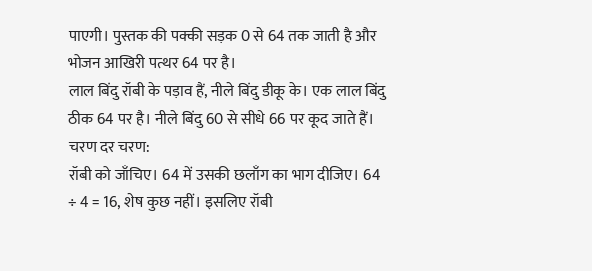पाएगी। पुस्तक की पक्की सड़क 0 से 64 तक जाती है और भोजन आखिरी पत्थर 64 पर है।
लाल बिंदु रॉबी के पड़ाव हैं, नीले बिंदु डीकू के। एक लाल बिंदु ठीक 64 पर है। नीले बिंदु 60 से सीधे 66 पर कूद जाते हैं।
चरण दर चरण:
रॉबी को जाँचिए। 64 में उसकी छलाँग का भाग दीजिए। 64 ÷ 4 = 16, शेष कुछ नहीं। इसलिए रॉबी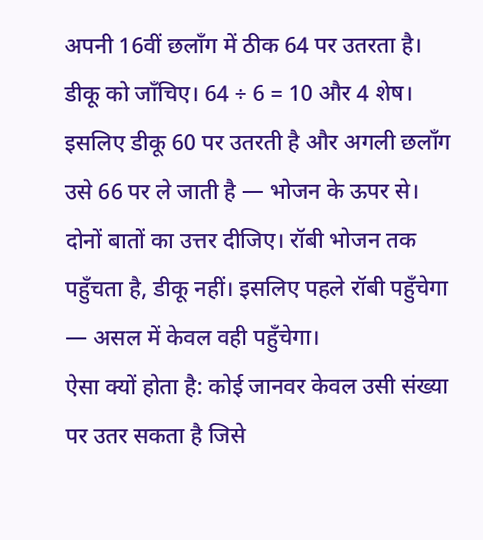अपनी 16वीं छलाँग में ठीक 64 पर उतरता है।
डीकू को जाँचिए। 64 ÷ 6 = 10 और 4 शेष। इसलिए डीकू 60 पर उतरती है और अगली छलाँग उसे 66 पर ले जाती है — भोजन के ऊपर से।
दोनों बातों का उत्तर दीजिए। रॉबी भोजन तक पहुँचता है, डीकू नहीं। इसलिए पहले रॉबी पहुँचेगा — असल में केवल वही पहुँचेगा।
ऐसा क्यों होता है: कोई जानवर केवल उसी संख्या पर उतर सकता है जिसे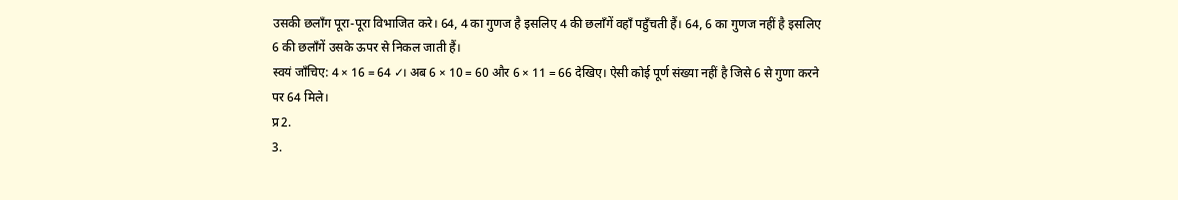उसकी छलाँग पूरा-पूरा विभाजित करे। 64, 4 का गुणज है इसलिए 4 की छलाँगें वहाँ पहुँचती हैं। 64, 6 का गुणज नहीं है इसलिए 6 की छलाँगें उसके ऊपर से निकल जाती हैं।
स्वयं जाँचिए: 4 × 16 = 64 ✓। अब 6 × 10 = 60 और 6 × 11 = 66 देखिए। ऐसी कोई पूर्ण संख्या नहीं है जिसे 6 से गुणा करने पर 64 मिले।
प्र2.
3.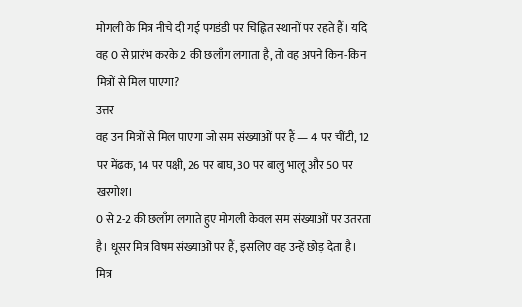मोगली के मित्र नीचे दी गई पगडंडी पर चिह्नित स्थानों पर रहते हैं। यदि वह 0 से प्रारंभ करके 2 की छलाँग लगाता है, तो वह अपने किन-किन मित्रों से मिल पाएगा?
उत्तर
वह उन मित्रों से मिल पाएगा जो सम संख्याओं पर हैं — 4 पर चींटी, 12 पर मेंढक, 14 पर पक्षी, 26 पर बाघ, 30 पर बालु भालू और 50 पर खरगोश।
0 से 2-2 की छलाँग लगाते हुए मोगली केवल सम संख्याओं पर उतरता है। धूसर मित्र विषम संख्याओं पर हैं, इसलिए वह उन्हें छोड़ देता है।
मित्र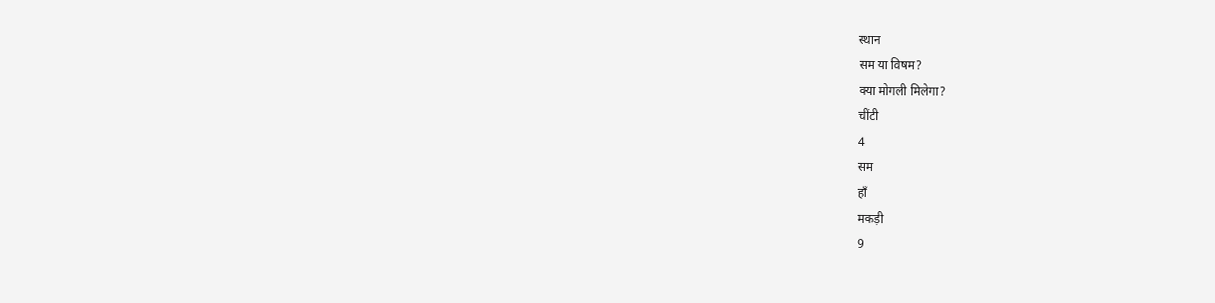स्थान
सम या विषम?
क्या मोगली मिलेगा?
चींटी
4
सम
हाँ
मकड़ी
9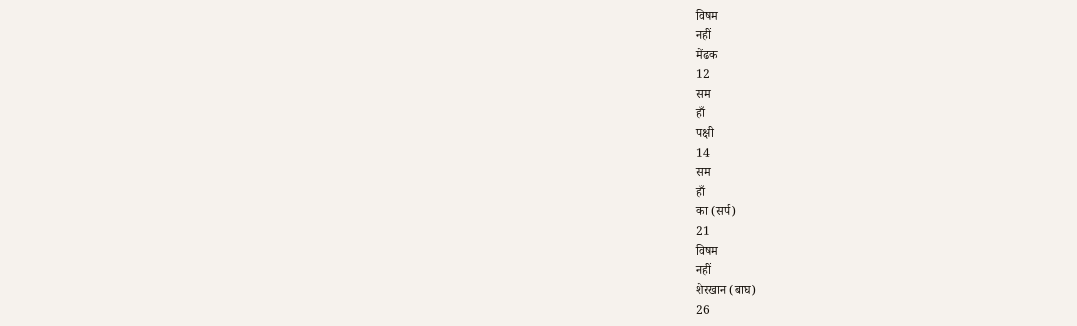विषम
नहीं
मेंढक
12
सम
हाँ
पक्षी
14
सम
हाँ
का (सर्प)
21
विषम
नहीं
शेरखान (बाघ)
26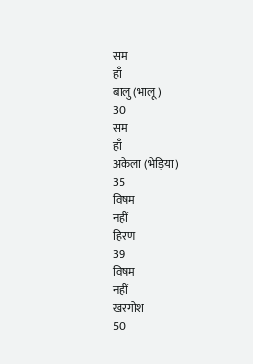सम
हाँ
बालु (भालू)
30
सम
हाँ
अकेला (भेड़िया)
35
विषम
नहीं
हिरण
39
विषम
नहीं
खरगोश
50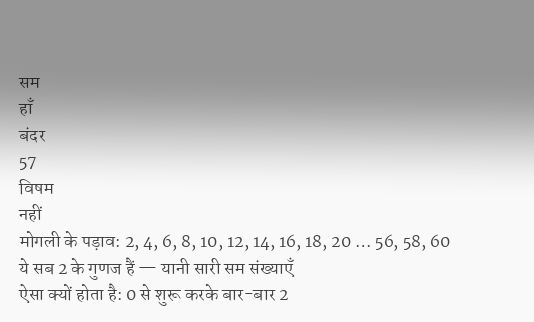सम
हाँ
बंदर
57
विषम
नहीं
मोगली के पड़ाव: 2, 4, 6, 8, 10, 12, 14, 16, 18, 20 … 56, 58, 60 ये सब 2 के गुणज हैं — यानी सारी सम संख्याएँ
ऐसा क्यों होता है: 0 से शुरू करके बार-बार 2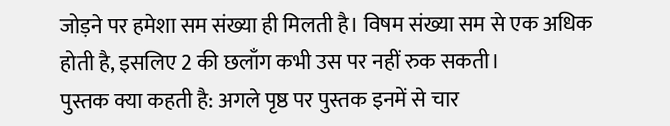जोड़ने पर हमेशा सम संख्या ही मिलती है। विषम संख्या सम से एक अधिक होती है, इसलिए 2 की छलाँग कभी उस पर नहीं रुक सकती।
पुस्तक क्या कहती है: अगले पृष्ठ पर पुस्तक इनमें से चार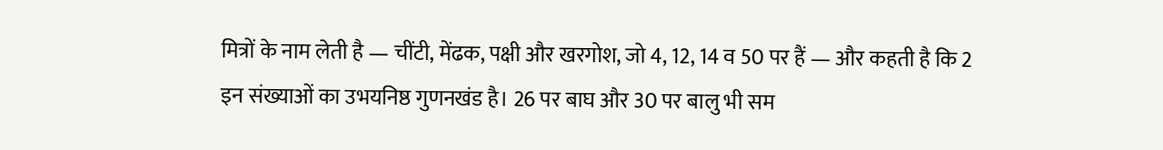मित्रों के नाम लेती है — चींटी, मेंढक, पक्षी और खरगोश, जो 4, 12, 14 व 50 पर हैं — और कहती है कि 2 इन संख्याओं का उभयनिष्ठ गुणनखंड है। 26 पर बाघ और 30 पर बालु भी सम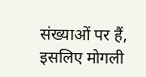संख्याओं पर हैं, इसलिए मोगली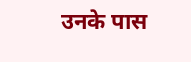उनके पास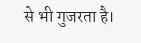से भी गुजरता है।